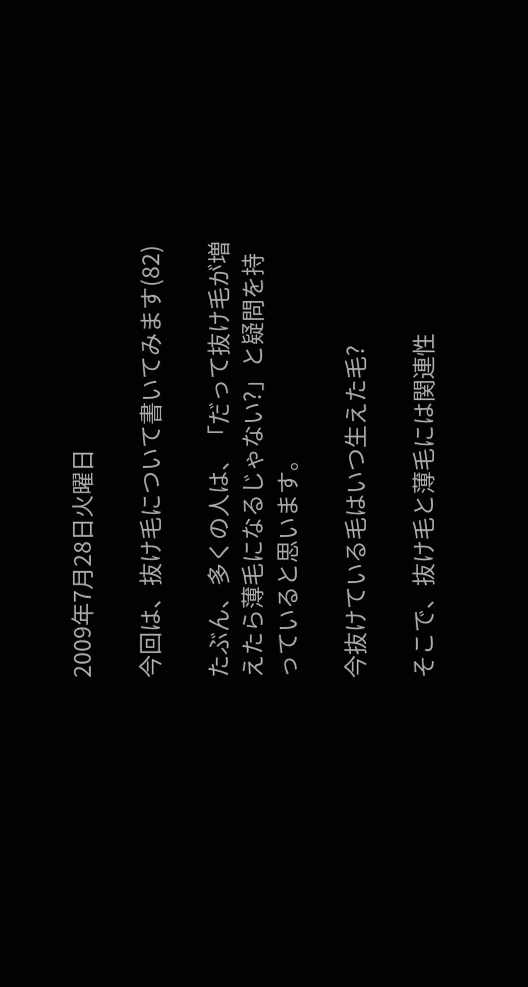2009年7月28日火曜日

今回は、抜け毛について書いてみます(82)

たぶん、多くの人は、「だって抜け毛が増えたら薄毛になるじゃない?」と疑問を持っていると思います。

今抜けている毛はいつ生えた毛?

そこで、抜け毛と薄毛には関連性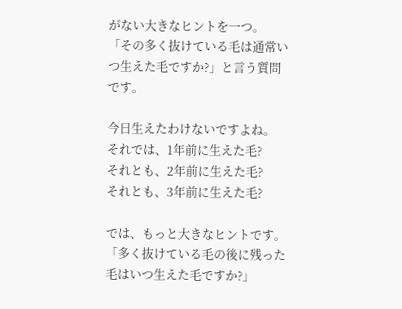がない大きなヒントを一つ。
「その多く抜けている毛は通常いつ生えた毛ですか?」と言う質問です。

今日生えたわけないですよね。
それでは、1年前に生えた毛?
それとも、2年前に生えた毛?
それとも、3年前に生えた毛?

では、もっと大きなヒントです。
「多く抜けている毛の後に残った毛はいつ生えた毛ですか?」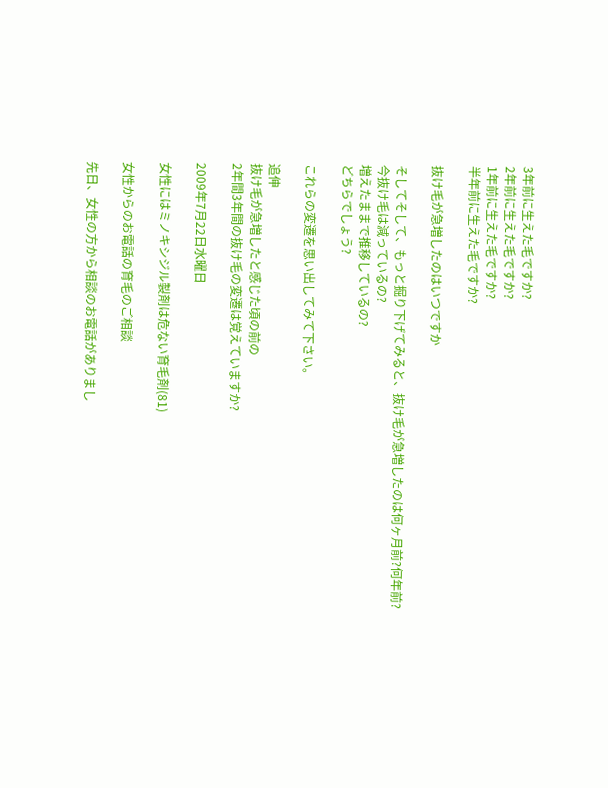3年前に生えた毛ですか?
2年前に生えた毛ですか?
1年前に生えた毛ですか?
半年前に生えた毛ですか?

抜け毛が急増したのはいつですか

そしてそして、もっと掘り下げてみると、抜け毛が急増したのは何ヶ月前?何年前?
今抜け毛は減っているの?
増えたままで推移しているの?
どちらでしょう?

これらの変遷を思い出してみて下さい。

追伸
抜け毛が急増したと感じた頃の前の
2年間3年間の抜け毛の変遷は覚えていますか?

2009年7月22日水曜日

女性にはミノキシジル製剤は危ない育毛剤(81)

女性からのお電話の育毛のご相談

先日、女性の方から相談のお電話がありまし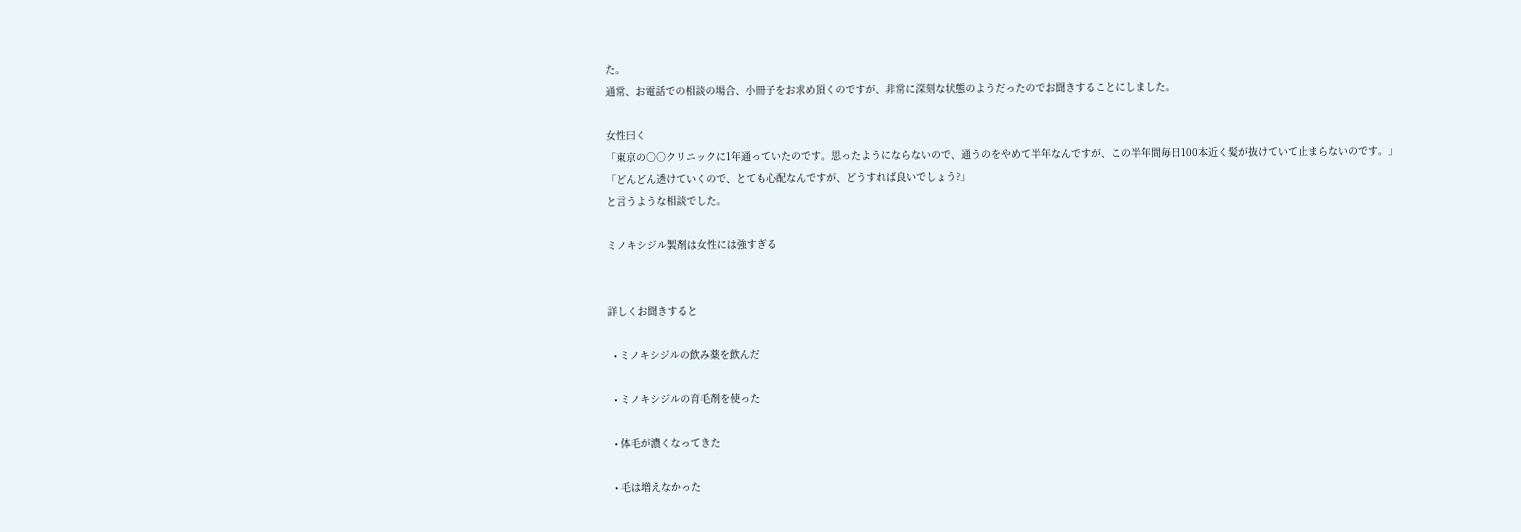た。
通常、お電話での相談の場合、小冊子をお求め頂くのですが、非常に深刻な状態のようだったのでお聞きすることにしました。

女性曰く
「東京の○○クリニックに1年通っていたのです。思ったようにならないので、通うのをやめて半年なんですが、この半年間毎日100本近く髪が抜けていて止まらないのです。」
「どんどん透けていくので、とても心配なんですが、どうすれば良いでしょう?」
と言うような相談でした。

ミノキシジル製剤は女性には強すぎる


詳しくお聞きすると

  • ミノキシジルの飲み薬を飲んだ

  • ミノキシジルの育毛剤を使った

  • 体毛が濃くなってきた

  • 毛は増えなかった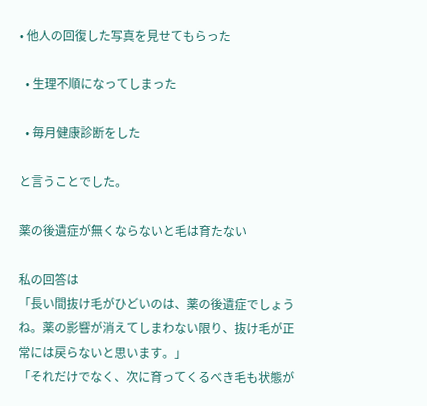• 他人の回復した写真を見せてもらった

  • 生理不順になってしまった

  • 毎月健康診断をした

と言うことでした。

薬の後遺症が無くならないと毛は育たない

私の回答は
「長い間抜け毛がひどいのは、薬の後遺症でしょうね。薬の影響が消えてしまわない限り、抜け毛が正常には戻らないと思います。」
「それだけでなく、次に育ってくるべき毛も状態が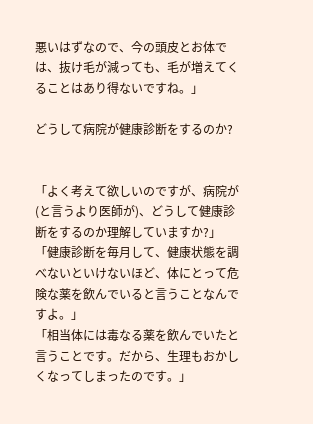悪いはずなので、今の頭皮とお体では、抜け毛が減っても、毛が増えてくることはあり得ないですね。」

どうして病院が健康診断をするのか?


「よく考えて欲しいのですが、病院が(と言うより医師が)、どうして健康診断をするのか理解していますか?」
「健康診断を毎月して、健康状態を調べないといけないほど、体にとって危険な薬を飲んでいると言うことなんですよ。」
「相当体には毒なる薬を飲んでいたと言うことです。だから、生理もおかしくなってしまったのです。」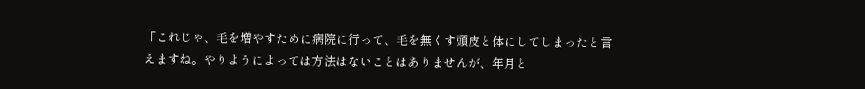「これじゃ、毛を増やすために病院に行って、毛を無くす頭皮と体にしてしまったと言えますね。やりようによっては方法はないことはありませんが、年月と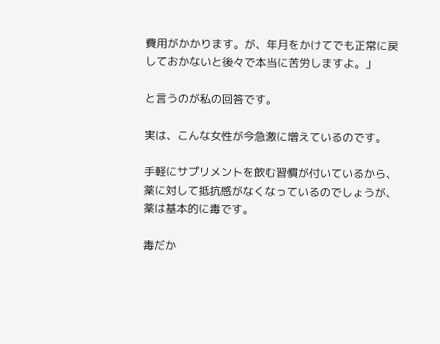費用がかかります。が、年月をかけてでも正常に戻しておかないと後々で本当に苦労しますよ。」

と言うのが私の回答です。

実は、こんな女性が今急激に増えているのです。

手軽にサプリメントを飲む習慣が付いているから、薬に対して抵抗感がなくなっているのでしょうが、薬は基本的に毒です。

毒だか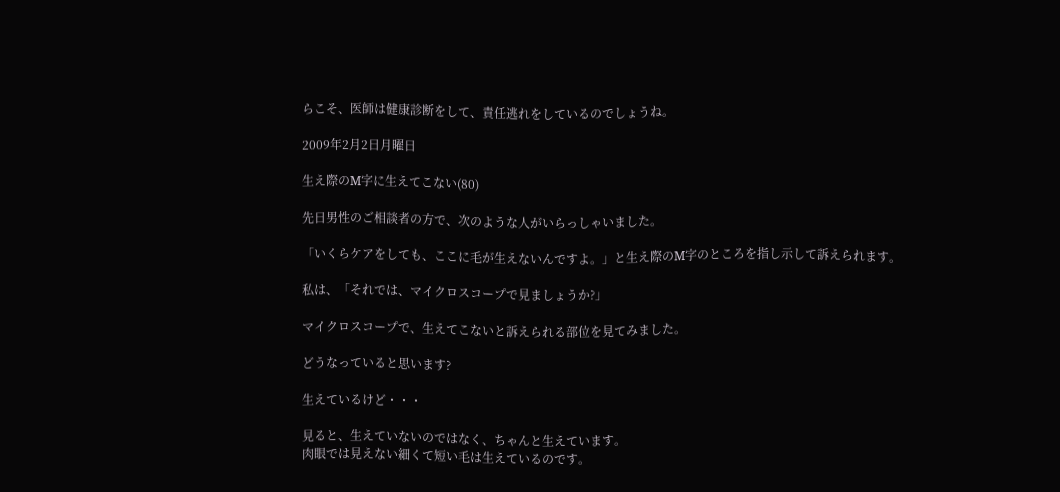らこそ、医師は健康診断をして、責任逃れをしているのでしょうね。

2009年2月2日月曜日

生え際のM字に生えてこない(80)

先日男性のご相談者の方で、次のような人がいらっしゃいました。

「いくらケアをしても、ここに毛が生えないんですよ。」と生え際のM字のところを指し示して訴えられます。

私は、「それでは、マイクロスコープで見ましょうか?」

マイクロスコープで、生えてこないと訴えられる部位を見てみました。

どうなっていると思います?

生えているけど・・・

見ると、生えていないのではなく、ちゃんと生えています。
肉眼では見えない細くて短い毛は生えているのです。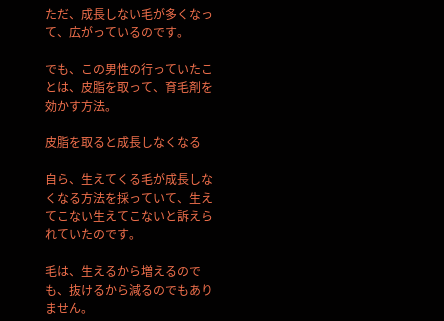ただ、成長しない毛が多くなって、広がっているのです。

でも、この男性の行っていたことは、皮脂を取って、育毛剤を効かす方法。

皮脂を取ると成長しなくなる

自ら、生えてくる毛が成長しなくなる方法を採っていて、生えてこない生えてこないと訴えられていたのです。

毛は、生えるから増えるのでも、抜けるから減るのでもありません。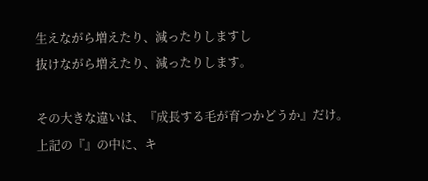生えながら増えたり、減ったりしますし
抜けながら増えたり、減ったりします。

その大きな違いは、『成長する毛が育つかどうか』だけ。
上記の『』の中に、キ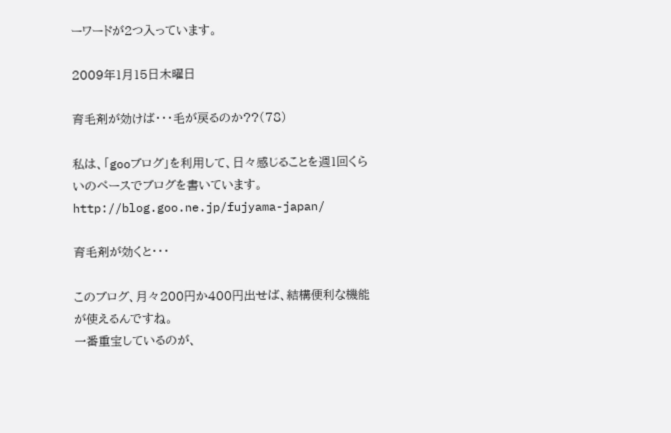ーワードが2つ入っています。

2009年1月15日木曜日

育毛剤が効けば・・・毛が戻るのか??(78)

私は、「gooブログ」を利用して、日々感じることを週1回くらいのペースでブログを書いています。
http://blog.goo.ne.jp/fujyama-japan/

育毛剤が効くと・・・

このブログ、月々200円か400円出せば、結構便利な機能が使えるんですね。
一番重宝しているのが、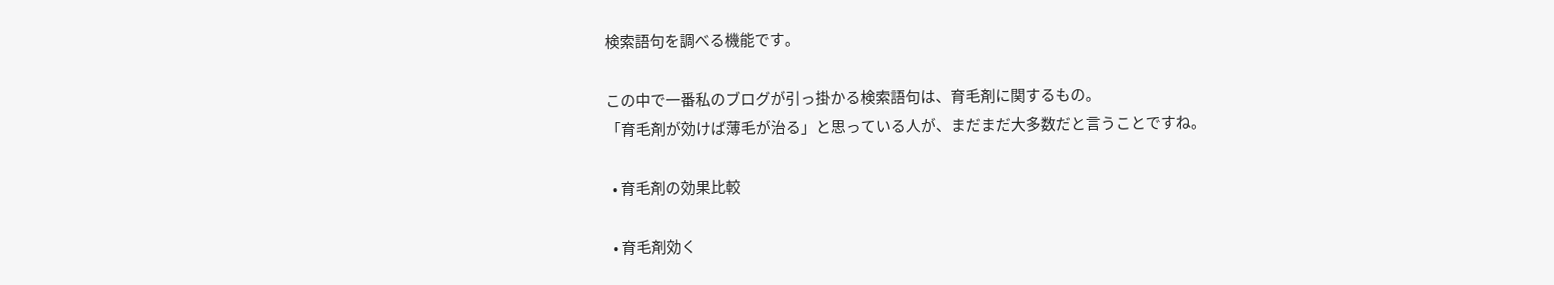検索語句を調べる機能です。

この中で一番私のブログが引っ掛かる検索語句は、育毛剤に関するもの。
「育毛剤が効けば薄毛が治る」と思っている人が、まだまだ大多数だと言うことですね。

  • 育毛剤の効果比較

  • 育毛剤効く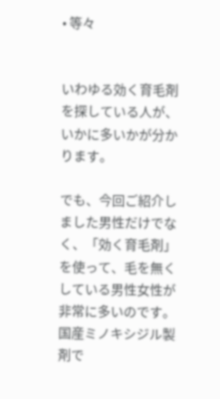• 等々


いわゆる効く育毛剤を探している人が、いかに多いかが分かります。

でも、今回ご紹介しました男性だけでなく、「効く育毛剤」を使って、毛を無くしている男性女性が非常に多いのです。
国産ミノキシジル製剤で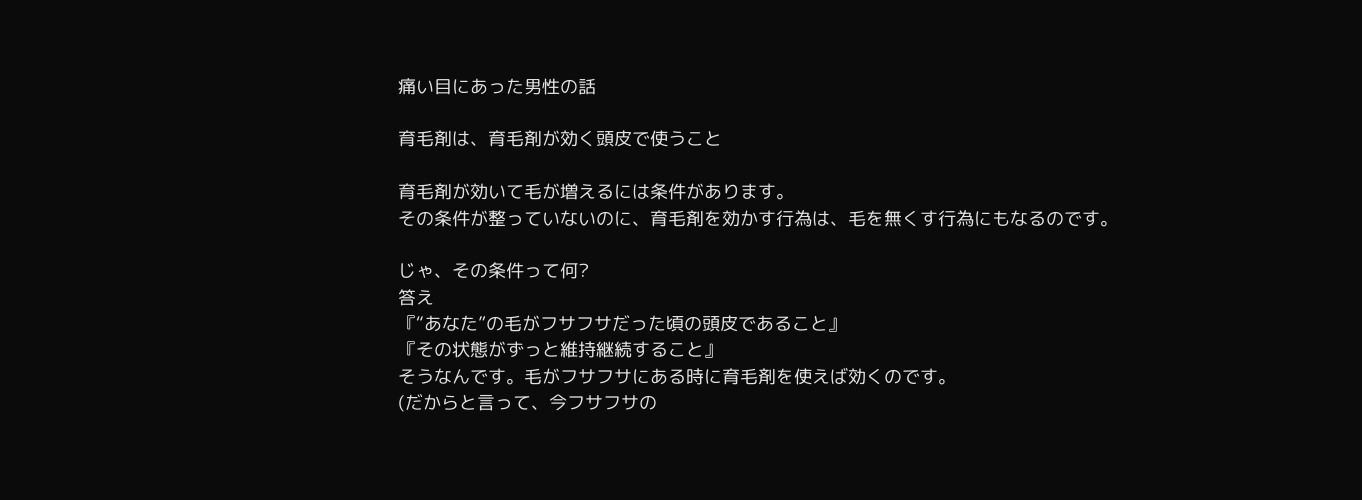痛い目にあった男性の話

育毛剤は、育毛剤が効く頭皮で使うこと

育毛剤が効いて毛が増えるには条件があります。
その条件が整っていないのに、育毛剤を効かす行為は、毛を無くす行為にもなるのです。

じゃ、その条件って何?
答え
『“あなた”の毛がフサフサだった頃の頭皮であること』
『その状態がずっと維持継続すること』
そうなんです。毛がフサフサにある時に育毛剤を使えば効くのです。
(だからと言って、今フサフサの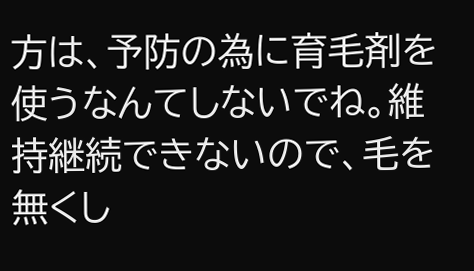方は、予防の為に育毛剤を使うなんてしないでね。維持継続できないので、毛を無くし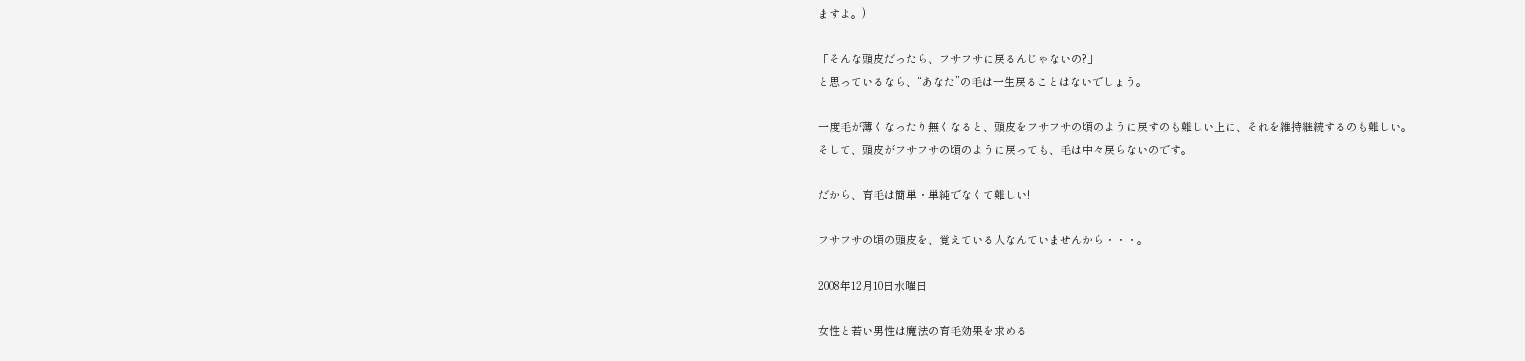ますよ。)

「そんな頭皮だったら、フサフサに戻るんじゃないの?」
と思っているなら、“あなた”の毛は一生戻ることはないでしょう。

一度毛が薄くなったり無くなると、頭皮をフサフサの頃のように戻すのも難しい上に、それを維持継続するのも難しい。
そして、頭皮がフサフサの頃のように戻っても、毛は中々戻らないのです。

だから、育毛は簡単・単純でなくて難しい!

フサフサの頃の頭皮を、覚えている人なんていませんから・・・。

2008年12月10日水曜日

女性と若い男性は魔法の育毛効果を求める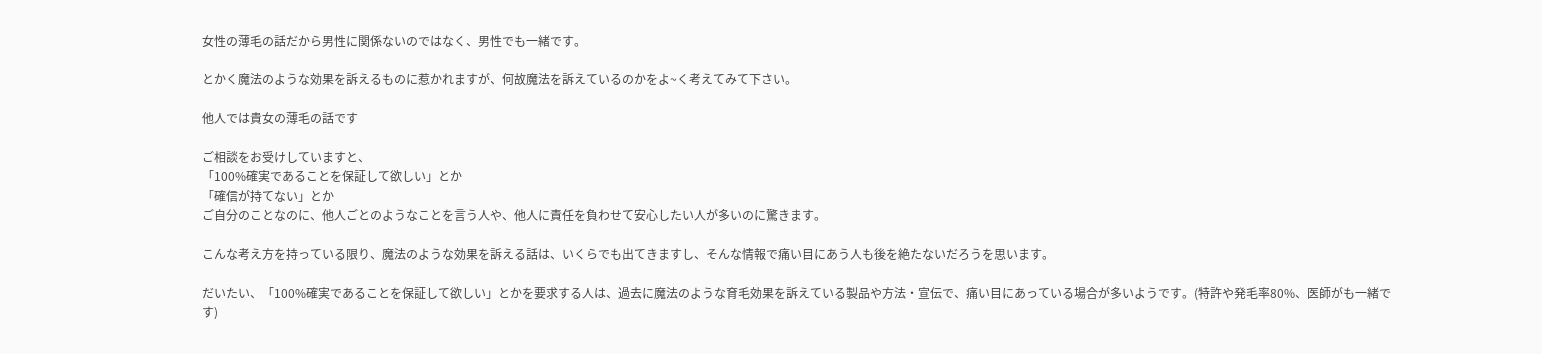女性の薄毛の話だから男性に関係ないのではなく、男性でも一緒です。

とかく魔法のような効果を訴えるものに惹かれますが、何故魔法を訴えているのかをよ~く考えてみて下さい。

他人では貴女の薄毛の話です

ご相談をお受けしていますと、
「100%確実であることを保証して欲しい」とか
「確信が持てない」とか
ご自分のことなのに、他人ごとのようなことを言う人や、他人に責任を負わせて安心したい人が多いのに驚きます。

こんな考え方を持っている限り、魔法のような効果を訴える話は、いくらでも出てきますし、そんな情報で痛い目にあう人も後を絶たないだろうを思います。

だいたい、「100%確実であることを保証して欲しい」とかを要求する人は、過去に魔法のような育毛効果を訴えている製品や方法・宣伝で、痛い目にあっている場合が多いようです。(特許や発毛率80%、医師がも一緒です)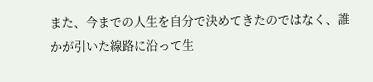また、今までの人生を自分で決めてきたのではなく、誰かが引いた線路に沿って生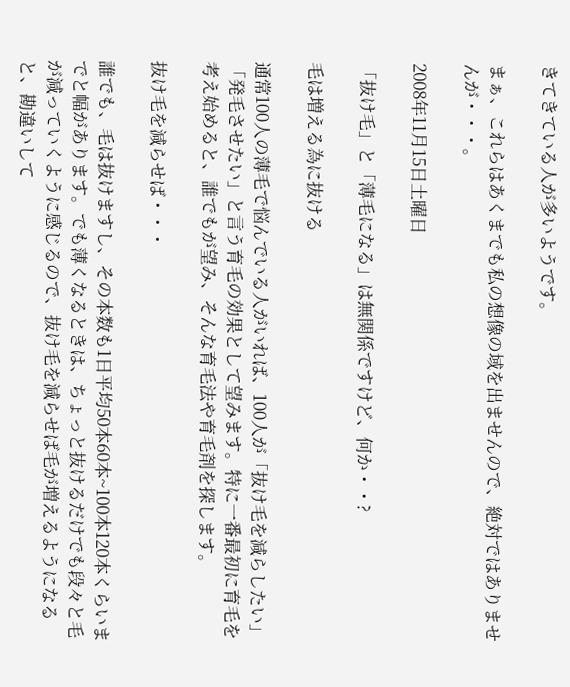きてきている人が多いようです。

まぁ、これらはあくまでも私の想像の域を出ませんので、絶対ではありませんが・・・。

2008年11月15日土曜日

「抜け毛」と「薄毛になる」は無関係ですけど、何か・・?

毛は増える為に抜ける

通常100人の薄毛で悩んでいる人がいれば、100人が「抜け毛を減らしたい」「発毛させたい」と言う育毛の効果として望みます。特に一番最初に育毛を考え始めると、誰でもが望み、そんな育毛法や育毛剤を探します。

抜け毛を減らせば・・・

誰でも、毛は抜けますし、その本数も1日平均50本60本~100本120本くらいまでと幅があります。でも薄くなるときは、ちょっと抜けるだけでも段々と毛が減っていくように感じるので、抜け毛を減らせば毛が増えるようになると、勘違いして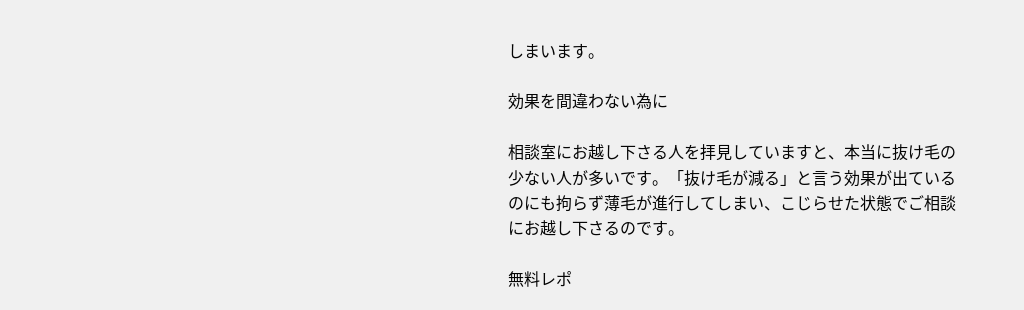しまいます。

効果を間違わない為に

相談室にお越し下さる人を拝見していますと、本当に抜け毛の少ない人が多いです。「抜け毛が減る」と言う効果が出ているのにも拘らず薄毛が進行してしまい、こじらせた状態でご相談にお越し下さるのです。

無料レポ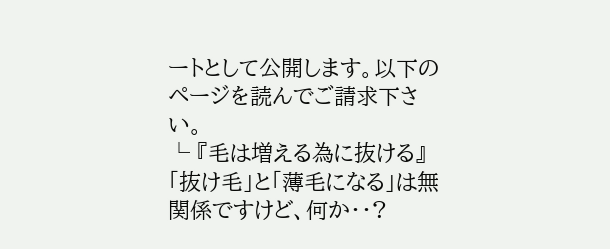ートとして公開します。以下のページを読んでご請求下さい。
└ 『毛は増える為に抜ける』「抜け毛」と「薄毛になる」は無関係ですけど、何か・・?